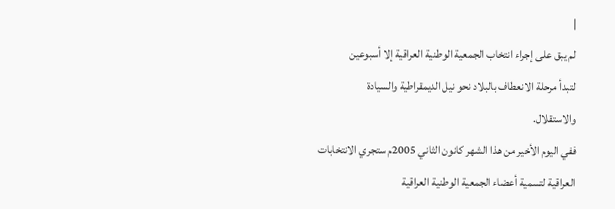|
لم يبق على إجراء انتخاب الجمعية الوطنية العراقية إلا أسبوعين
لتبدأ مرحلة الانعطاف بالبلاد نحو نيل الديمقراطية والسيادة
والاستقلال.
ففي اليوم الأخير من هذا الشهر كانون الثاني 2005م ستجري الانتخابات
العراقية لتسمية أعضاء الجمعية الوطنية العراقية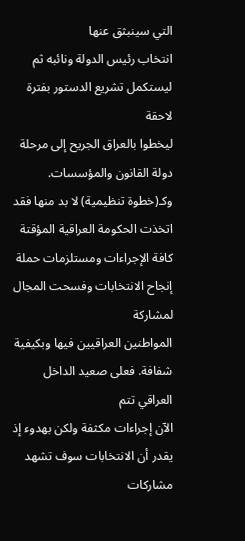التي سينبثق عنها
انتخاب رئيس الدولة ونائبه ثم ليستكمل تشريع الدستور بفترة لاحقة
ليخطوا بالعراق الجريح إلى مرحلة دولة القانون والمؤسسات.
وكـ(خطوة تنظيمية) لا بد منها فقد اتخذت الحكومة العراقية المؤقتة
كافة الإجراءات ومستلزمات حملة إنجاح الانتخابات وفسحت المجال لمشاركة
المواطنين العراقيين فيها وبكيفية شفافة. فعلى صعيد الداخل العراقي تتم
الآن إجراءات مكثفة ولكن بهدوء إذ يقدر أن الانتخابات سوف تشهد مشاركات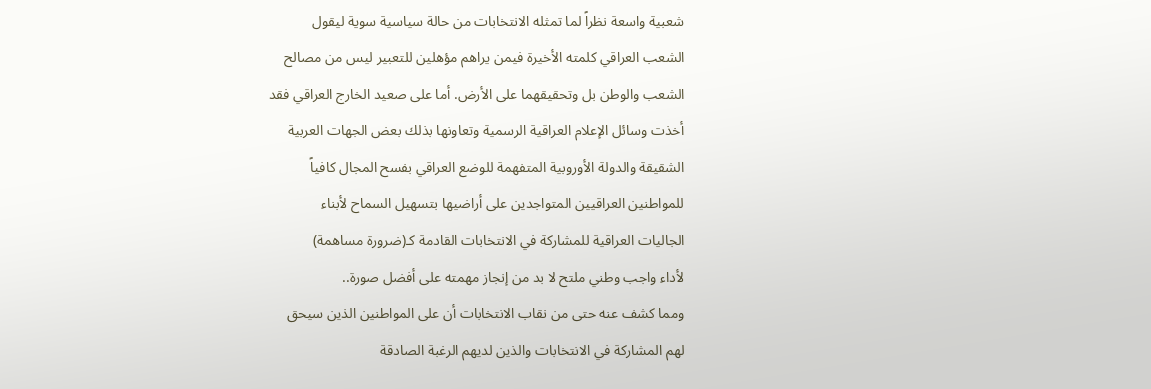شعبية واسعة نظراً لما تمثله الانتخابات من حالة سياسية سوية ليقول
الشعب العراقي كلمته الأخيرة فيمن يراهم مؤهلين للتعبير ليس من مصالح
الشعب والوطن بل وتحقيقهما على الأرض. أما على صعيد الخارج العراقي فقد
أخذت وسائل الإعلام العراقية الرسمية وتعاونها بذلك بعض الجهات العربية
الشقيقة والدولة الأوروبية المتفهمة للوضع العراقي بفسح المجال كافياً
للمواطنين العراقيين المتواجدين على أراضيها بتسهيل السماح لأبناء
الجاليات العراقية للمشاركة في الانتخابات القادمة كـ(ضرورة مساهمة)
لأداء واجب وطني ملتح لا بد من إنجاز مهمته على أفضل صورة..
ومما كشف عنه حتى من نقاب الانتخابات أن على المواطنين الذين سيحق
لهم المشاركة في الانتخابات والذين لديهم الرغبة الصادقة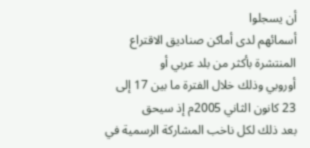أن يسجلوا
أسمائهم لدى أماكن صناديق الاقتراع المنتشرة بأكثر من بلد عربي أو
أوروبي وذلك خلال الفترة ما بين 17 إلى 23 كانون الثاني 2005م إذ سيحق
بعد ذلك لكل ناخب المشاركة الرسمية في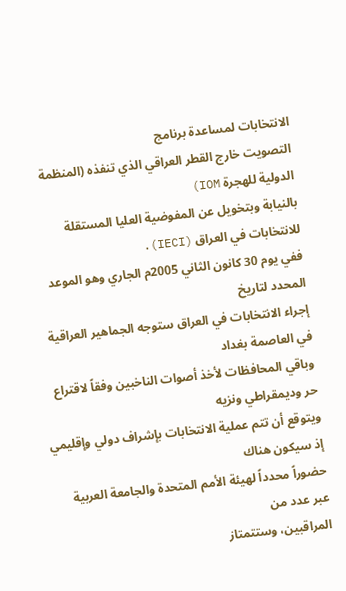الانتخابات لمساعدة برنامج
التصويت خارج القطر العراقي الذي تنفذه (المنظمة الدولية للهجرة IOM)
بالنيابة وبتخويل عن المفوضية العليا المستقلة للانتخابات في العراق (IECI).
ففي يوم 30 كانون الثاني 2005م الجاري وهو الموعد المحدد لتاريخ
إجراء الانتخابات في العراق ستوجه الجماهير العراقية في العاصمة بغداد
وباقي المحافظات لأخذ أصوات الناخبين وفقاً لاقتراع حر وديمقراطي ونزيه
ويتوقع أن تتم عملية الانتخابات بإشراف دولي وإقليمي إذ سيكون هناك
حضوراً محدداً لهيئة الأمم المتحدة والجامعة العربية عبر عدد من
المراقبين، وستتمتاز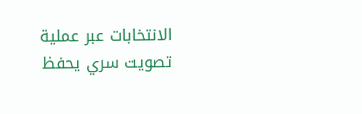الانتخابات عبر عملية تصويت سري يحفظ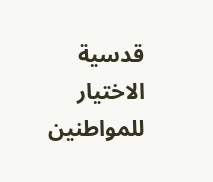قدسية
الاختيار للمواطنين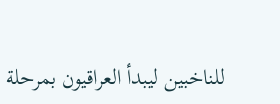للناخبين ليبدأ العراقيون بمرحلة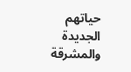حياتهم الجديدة
والمشرقة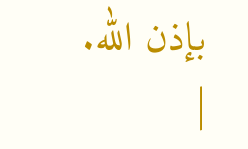بإذن الله. |